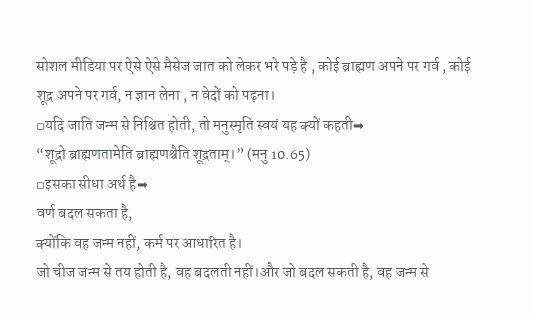सोशल मीडिया पर ऐसे ऐसे मैसेज जात को लेकर भरे पड़े है , कोई ब्राह्मण अपने पर गर्व , कोई शूद्र अपने पर गर्व, न ज्ञान लेना , न वेदों को पढ़ना।
▫यदि जाति जन्म से निश्चित होती, तो मनुस्मृति स्वयं यह क्यों कहती➡
“शूद्रो ब्राह्मणतामेति ब्राह्मणश्चैति शूद्रताम्।” (मनु 10.65)
▫इसका सीधा अर्थ है➡
वर्ण बदल सकता है,
क्योंकि वह जन्म नहीं, कर्म पर आधारित है।
जो चीज जन्म से तय होती है, वह बदलती नहीं।और जो बदल सकती है, वह जन्म से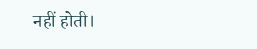नहीं होती।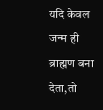यदि केवल जन्म ही ब्राह्मण बना देता,तो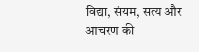विद्या, संयम, सत्य और आचरण की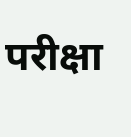परीक्षा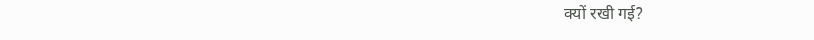क्यों रखी गई?